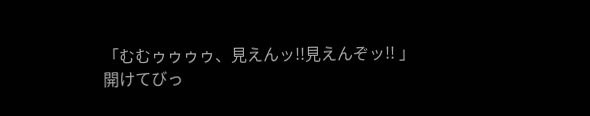「むむゥゥゥゥ、見えんッ!!見えんぞッ!! 」
開けてびっ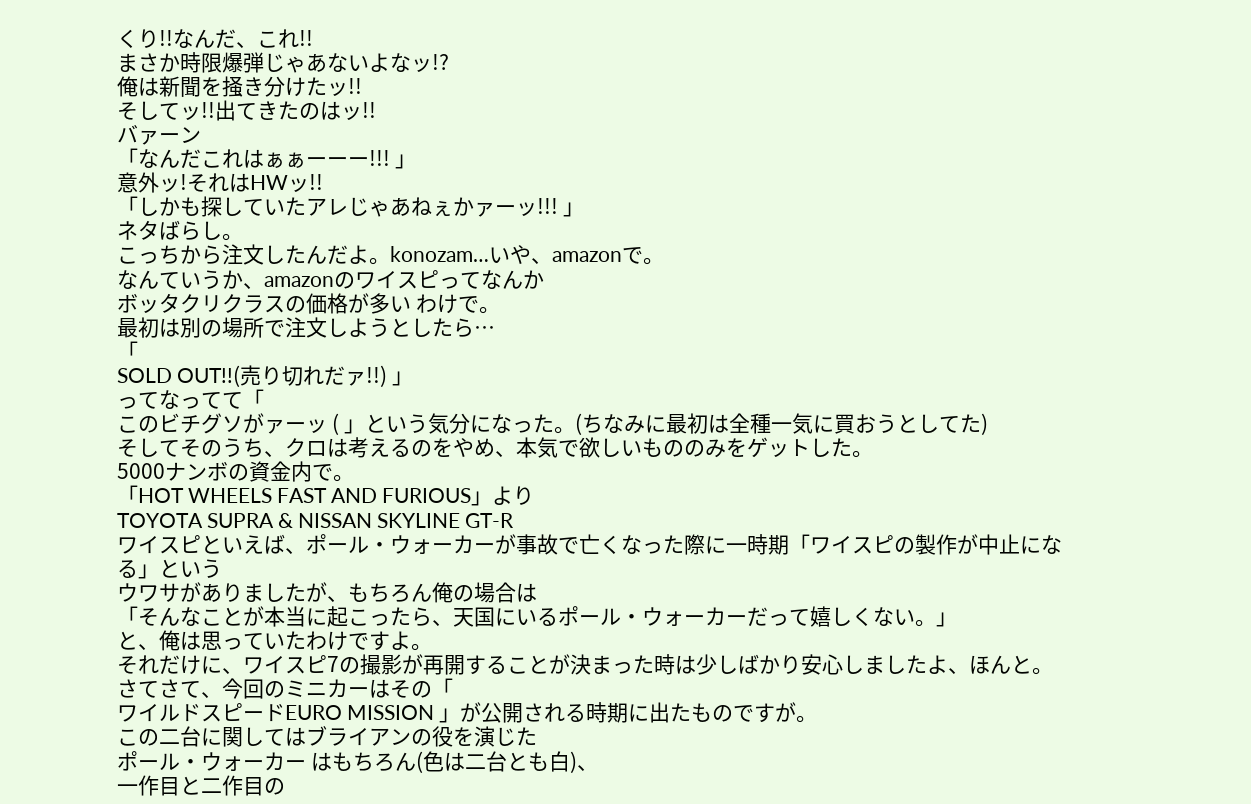くり!!なんだ、これ!!
まさか時限爆弾じゃあないよなッ!?
俺は新聞を掻き分けたッ!!
そしてッ!!出てきたのはッ!!
バァーン
「なんだこれはぁぁーーー!!! 」
意外ッ!それはHWッ!!
「しかも探していたアレじゃあねぇかァーッ!!! 」
ネタばらし。
こっちから注文したんだよ。konozam…いや、amazonで。
なんていうか、amazonのワイスピってなんか
ボッタクリクラスの価格が多い わけで。
最初は別の場所で注文しようとしたら…
「
SOLD OUT!!(売り切れだァ!!) 」
ってなってて「
このビチグソがァーッ ( 」という気分になった。(ちなみに最初は全種一気に買おうとしてた)
そしてそのうち、クロは考えるのをやめ、本気で欲しいもののみをゲットした。
5000ナンボの資金内で。
「HOT WHEELS FAST AND FURIOUS」より
TOYOTA SUPRA & NISSAN SKYLINE GT-R
ワイスピといえば、ポール・ウォーカーが事故で亡くなった際に一時期「ワイスピの製作が中止になる」という
ウワサがありましたが、もちろん俺の場合は
「そんなことが本当に起こったら、天国にいるポール・ウォーカーだって嬉しくない。」
と、俺は思っていたわけですよ。
それだけに、ワイスピ7の撮影が再開することが決まった時は少しばかり安心しましたよ、ほんと。
さてさて、今回のミニカーはその「
ワイルドスピードEURO MISSION 」が公開される時期に出たものですが。
この二台に関してはブライアンの役を演じた
ポール・ウォーカー はもちろん(色は二台とも白)、
一作目と二作目の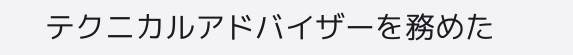テクニカルアドバイザーを務めた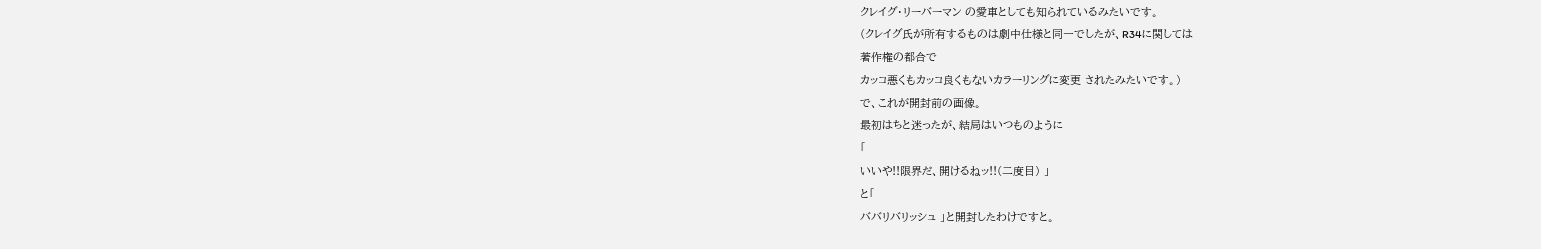クレイグ・リーバーマン の愛車としても知られているみたいです。
(クレイグ氏が所有するものは劇中仕様と同一でしたが、R34に関しては
著作権の都合で
カッコ悪くもカッコ良くもないカラーリングに変更 されたみたいです。)
で、これが開封前の画像。
最初はちと迷ったが、結局はいつものように
「
いいや!!限界だ、開けるねッ!!(二度目) 」
と「
ババリバリッシュ 」と開封したわけですと。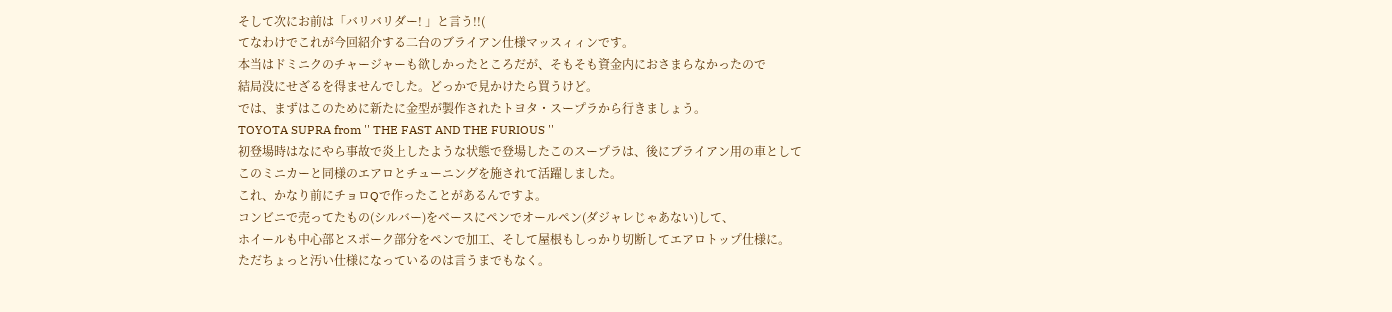そして次にお前は「バリバリダー! 」と言う!!(
てなわけでこれが今回紹介する二台のブライアン仕様マッスィィンです。
本当はドミニクのチャージャーも欲しかったところだが、そもそも資金内におさまらなかったので
結局没にせざるを得ませんでした。どっかで見かけたら買うけど。
では、まずはこのために新たに金型が製作されたトヨタ・スープラから行きましょう。
TOYOTA SUPRA from '' THE FAST AND THE FURIOUS ''
初登場時はなにやら事故で炎上したような状態で登場したこのスープラは、後にブライアン用の車として
このミニカーと同様のエアロとチューニングを施されて活躍しました。
これ、かなり前にチョロQで作ったことがあるんですよ。
コンビニで売ってたもの(シルバー)をベースにペンでオールペン(ダジャレじゃあない)して、
ホイールも中心部とスポーク部分をペンで加工、そして屋根もしっかり切断してエアロトップ仕様に。
ただちょっと汚い仕様になっているのは言うまでもなく。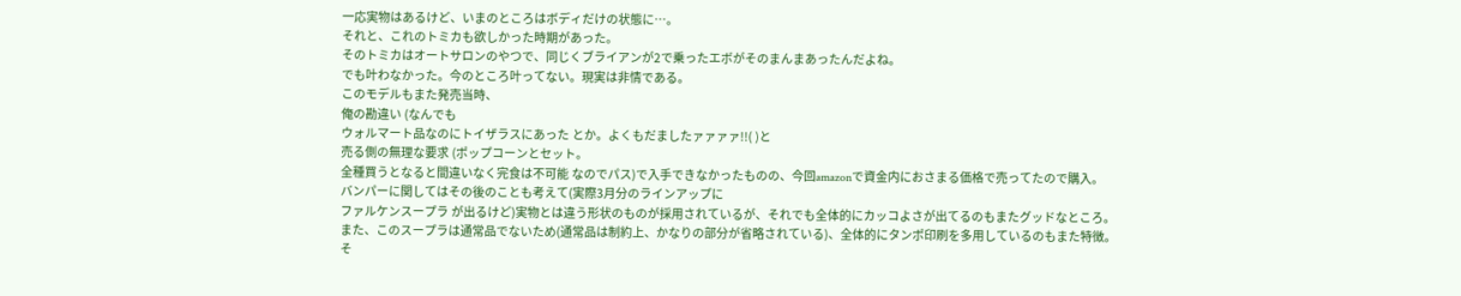一応実物はあるけど、いまのところはボディだけの状態に…。
それと、これのトミカも欲しかった時期があった。
そのトミカはオートサロンのやつで、同じくブライアンが2で乗ったエボがそのまんまあったんだよね。
でも叶わなかった。今のところ叶ってない。現実は非情である。
このモデルもまた発売当時、
俺の勘違い (なんでも
ウォルマート品なのにトイザラスにあった とか。よくもだましたァァァァ!!( )と
売る側の無理な要求 (ポップコーンとセット。
全種買うとなると間違いなく完食は不可能 なのでパス)で入手できなかったものの、今回amazonで資金内におさまる価格で売ってたので購入。
バンパーに関してはその後のことも考えて(実際3月分のラインアップに
ファルケンスープラ が出るけど)実物とは違う形状のものが採用されているが、それでも全体的にカッコよさが出てるのもまたグッドなところ。
また、このスープラは通常品でないため(通常品は制約上、かなりの部分が省略されている)、全体的にタンポ印刷を多用しているのもまた特徴。そ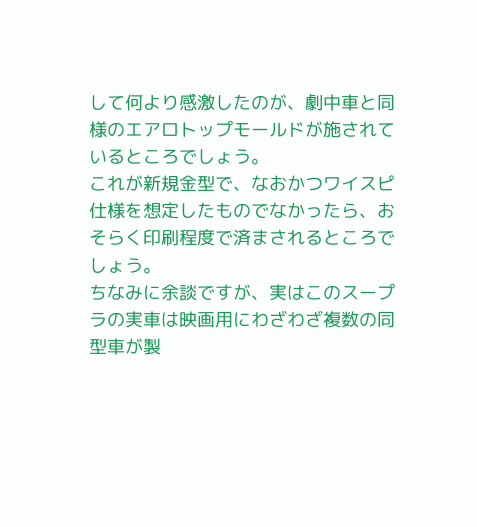して何より感激したのが、劇中車と同様のエアロトップモールドが施されているところでしょう。
これが新規金型で、なおかつワイスピ仕様を想定したものでなかったら、おそらく印刷程度で済まされるところでしょう。
ちなみに余談ですが、実はこのスープラの実車は映画用にわざわざ複数の同型車が製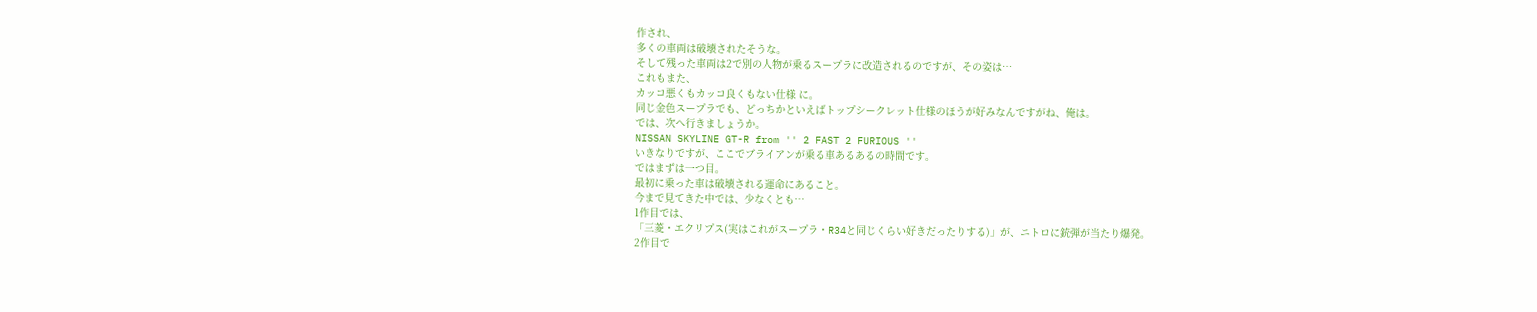作され、
多くの車両は破壊されたそうな。
そして残った車両は2で別の人物が乗るスープラに改造されるのですが、その姿は…
これもまた、
カッコ悪くもカッコ良くもない仕様 に。
同じ金色スープラでも、どっちかといえばトップシークレット仕様のほうが好みなんですがね、俺は。
では、次へ行きましょうか。
NISSAN SKYLINE GT-R from '' 2 FAST 2 FURIOUS ''
いきなりですが、ここでブライアンが乗る車あるあるの時間です。
ではまずは一つ目。
最初に乗った車は破壊される運命にあること。
今まで見てきた中では、少なくとも…
1作目では、
「三菱・エクリプス(実はこれがスープラ・R34と同じくらい好きだったりする)」が、ニトロに銃弾が当たり爆発。
2作目で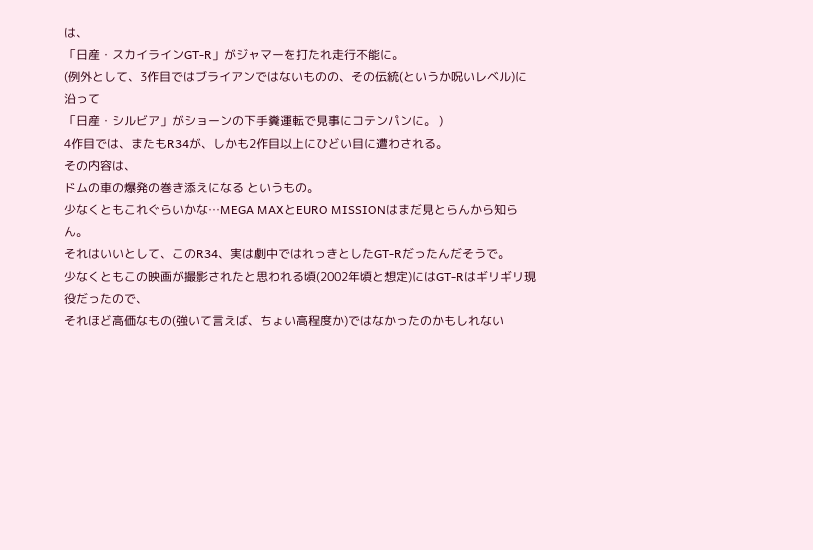は、
「日産・スカイラインGT-R」がジャマーを打たれ走行不能に。
(例外として、3作目ではブライアンではないものの、その伝統(というか呪いレベル)に沿って
「日産・シルビア」がショーンの下手糞運転で見事にコテンパンに。 )
4作目では、またもR34が、しかも2作目以上にひどい目に遭わされる。
その内容は、
ドムの車の爆発の巻き添えになる というもの。
少なくともこれぐらいかな…MEGA MAXとEURO MISSIONはまだ見とらんから知らん。
それはいいとして、このR34、実は劇中ではれっきとしたGT-Rだったんだそうで。
少なくともこの映画が撮影されたと思われる頃(2002年頃と想定)にはGT-Rはギリギリ現役だったので、
それほど高価なもの(強いて言えば、ちょい高程度か)ではなかったのかもしれない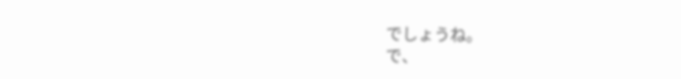でしょうね。
で、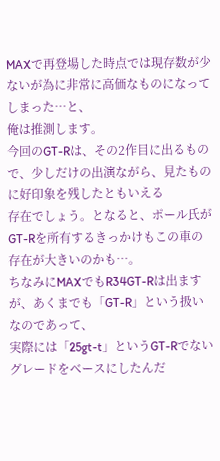MAXで再登場した時点では現存数が少ないが為に非常に高価なものになってしまった…と、
俺は推測します。
今回のGT-Rは、その2作目に出るもので、少しだけの出演ながら、見たものに好印象を残したともいえる
存在でしょう。となると、ポール氏がGT-Rを所有するきっかけもこの車の存在が大きいのかも…。
ちなみにMAXでもR34GT-Rは出ますが、あくまでも「GT-R」という扱いなのであって、
実際には「25gt-t」というGT-Rでないグレードをベースにしたんだ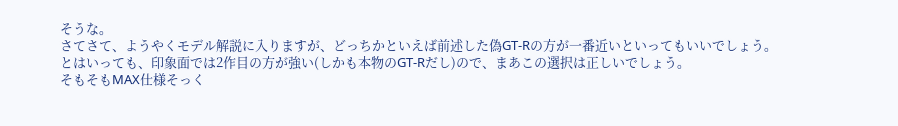そうな。
さてさて、ようやくモデル解説に入りますが、どっちかといえば前述した偽GT-Rの方が一番近いといってもいいでしょう。
とはいっても、印象面では2作目の方が強い(しかも本物のGT-Rだし)ので、まあこの選択は正しいでしょう。
そもそもMAX仕様そっく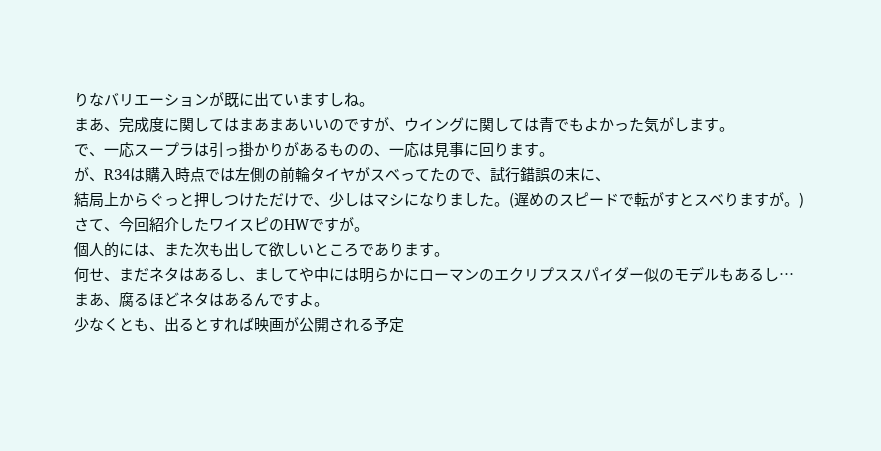りなバリエーションが既に出ていますしね。
まあ、完成度に関してはまあまあいいのですが、ウイングに関しては青でもよかった気がします。
で、一応スープラは引っ掛かりがあるものの、一応は見事に回ります。
が、R34は購入時点では左側の前輪タイヤがスベってたので、試行錯誤の末に、
結局上からぐっと押しつけただけで、少しはマシになりました。(遅めのスピードで転がすとスベりますが。)
さて、今回紹介したワイスピのHWですが。
個人的には、また次も出して欲しいところであります。
何せ、まだネタはあるし、ましてや中には明らかにローマンのエクリプススパイダー似のモデルもあるし…
まあ、腐るほどネタはあるんですよ。
少なくとも、出るとすれば映画が公開される予定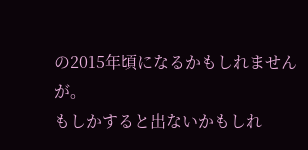の2015年頃になるかもしれませんが。
もしかすると出ないかもしれ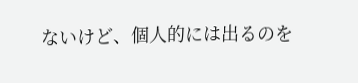ないけど、個人的には出るのを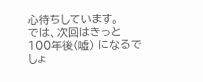心待ちしています。
では、次回はきっと
100年後(嘘) になるでしょ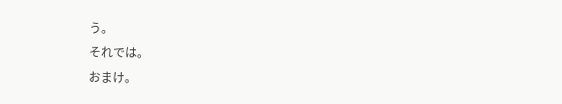う。
それでは。
おまけ。